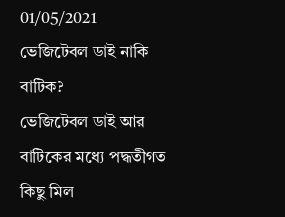01/05/2021
ভেজিটেবল ডাই নাকি বাটিক?
ভেজিটেবল ডাই আর বাটিকের মধ্যে পদ্ধতীগত কিছু মিল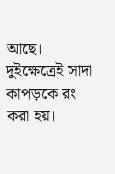আছে। দুইক্ষেত্রেই সাদা কাপড়কে রং করা হয়।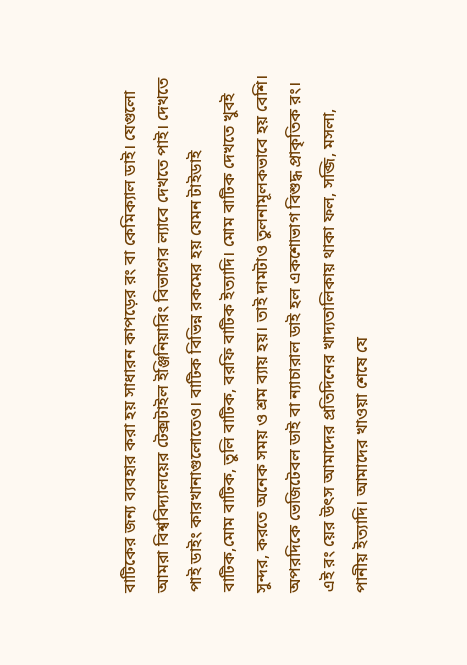বাটিকের জন্য ব্যবহার করা হয় সাধারন কাপড়ের রং বা কেমিক্যাল ডাই। যেগুলো আমরা বিশ্ববিদ্যালয়ের টেক্সটাইল ইঞ্জিনিয়ারিং বিভাগের ল্যাবে দেখতে পাই। দেখতে পাই ডাইং কারখানাগুলোতেও। বাটিক বিভিন্ন রকমের হয় যেমন টাইডাই বাটিক,মোম বাটিক, তুলি বাটিক, বরফি বাটিক ইত্যাদি। মোম বাটিক দেখতে খুবই সুন্দর, করতে অনেক সময় ও শ্রম ব্যায় হয়। তাই দামটাও তুলনামূলকভাবে হয় বেশি।
অপরদিকে ভেজিটেবল ডাই বা ন্যাচারাল ডাই হল একশোভাগ বিশুদ্ধ প্রাকৃতিক রং। এই রং য়ের উৎস আমাদের প্রতিদিনের খাদ্যতালিকায় থাকা ফল, সব্জি, মসলা, পানীয় ইত্যাদি। আমাদের খাওয়া শেষে যে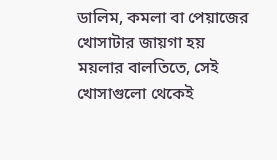ডালিম, কমলা বা পেয়াজের খোসাটার জায়গা হয় ময়লার বালতিতে, সেই খোসাগুলো থেকেই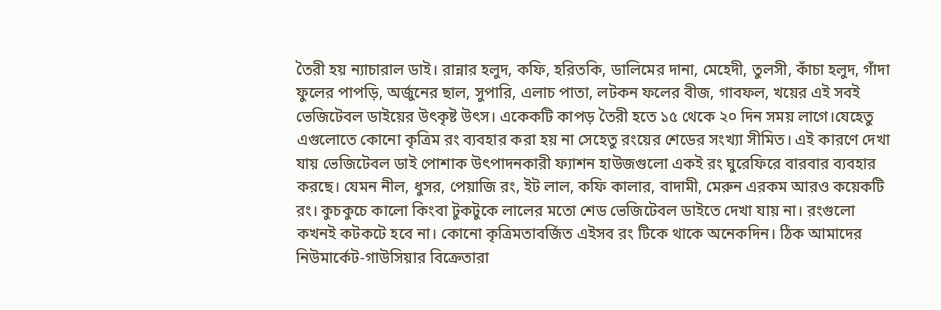তৈরী হয় ন্যাচারাল ডাই। রান্নার হলুদ, কফি, হরিতকি, ডালিমের দানা, মেহেদী, তুলসী, কাঁচা হলুদ, গাঁদা ফুলের পাপড়ি, অর্জুনের ছাল, সুপারি, এলাচ পাতা, লটকন ফলের বীজ, গাবফল, খয়ের এই সবই ভেজিটেবল ডাইয়ের উৎকৃষ্ট উৎস। একেকটি কাপড় তৈরী হতে ১৫ থেকে ২০ দিন সময় লাগে।যেহেতু এগুলোতে কোনো কৃত্রিম রং ব্যবহার করা হয় না সেহেতু রংয়ের শেডের সংখ্যা সীমিত। এই কারণে দেখা যায় ভেজিটেবল ডাই পোশাক উৎপাদনকারী ফ্যাশন হাউজগুলো একই রং ঘুরেফিরে বারবার ব্যবহার করছে। যেমন নীল, ধুসর, পেয়াজি রং, ইট লাল, কফি কালার, বাদামী, মেরুন এরকম আরও কয়েকটি রং। কুচকুচে কালো কিংবা টুকটুকে লালের মতো শেড ভেজিটেবল ডাইতে দেখা যায় না। রংগুলো কখনই কটকটে হবে না। কোনো কৃত্রিমতাবর্জিত এইসব রং টিকে থাকে অনেকদিন। ঠিক আমাদের নিউমার্কেট-গাউসিয়ার বিক্রেতারা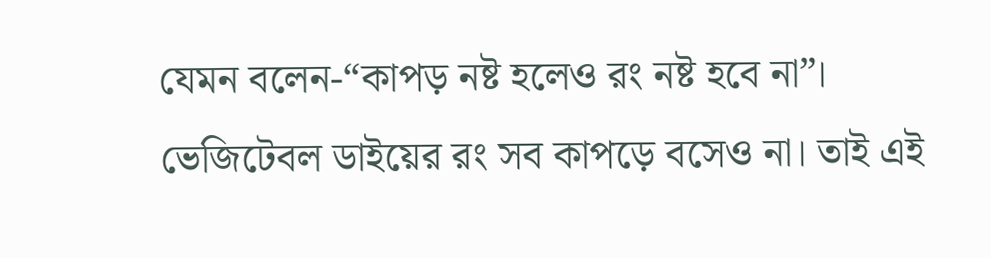যেমন বলেন-“কাপড় নষ্ট হলেও রং নষ্ট হবে না”। ভেজিটেবল ডাইয়ের রং সব কাপড়ে বসেও না। তাই এই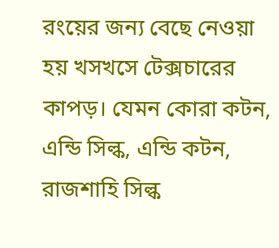রংয়ের জন্য বেছে নেওয়া হয় খসখসে টেক্সচারের কাপড়। যেমন কোরা কটন, এন্ডি সিল্ক, এন্ডি কটন, রাজশাহি সিল্ক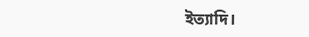ইত্যাদি।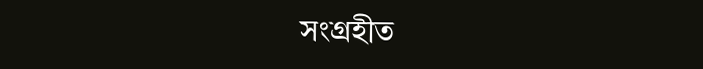সংগ্রহীত